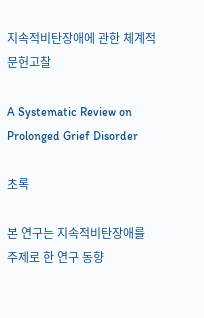지속적비탄장애에 관한 체계적 문헌고찰

A Systematic Review on Prolonged Grief Disorder

초록

본 연구는 지속적비탄장애를 주제로 한 연구 동향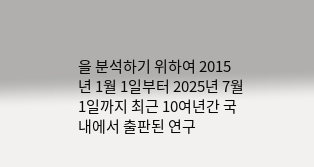을 분석하기 위하여 2015년 1월 1일부터 2025년 7월 1일까지 최근 10여년간 국내에서 출판된 연구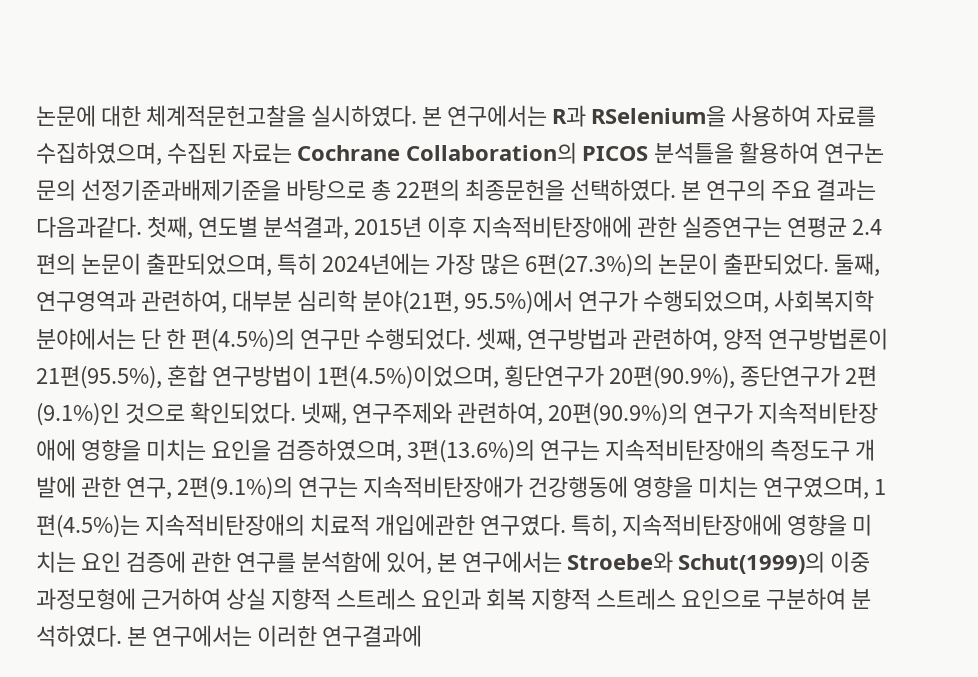논문에 대한 체계적문헌고찰을 실시하였다. 본 연구에서는 R과 RSelenium을 사용하여 자료를 수집하였으며, 수집된 자료는 Cochrane Collaboration의 PICOS 분석틀을 활용하여 연구논문의 선정기준과배제기준을 바탕으로 총 22편의 최종문헌을 선택하였다. 본 연구의 주요 결과는 다음과같다. 첫째, 연도별 분석결과, 2015년 이후 지속적비탄장애에 관한 실증연구는 연평균 2.4 편의 논문이 출판되었으며, 특히 2024년에는 가장 많은 6편(27.3%)의 논문이 출판되었다. 둘째, 연구영역과 관련하여, 대부분 심리학 분야(21편, 95.5%)에서 연구가 수행되었으며, 사회복지학 분야에서는 단 한 편(4.5%)의 연구만 수행되었다. 셋째, 연구방법과 관련하여, 양적 연구방법론이 21편(95.5%), 혼합 연구방법이 1편(4.5%)이었으며, 횡단연구가 20편(90.9%), 종단연구가 2편(9.1%)인 것으로 확인되었다. 넷째, 연구주제와 관련하여, 20편(90.9%)의 연구가 지속적비탄장애에 영향을 미치는 요인을 검증하였으며, 3편(13.6%)의 연구는 지속적비탄장애의 측정도구 개발에 관한 연구, 2편(9.1%)의 연구는 지속적비탄장애가 건강행동에 영향을 미치는 연구였으며, 1편(4.5%)는 지속적비탄장애의 치료적 개입에관한 연구였다. 특히, 지속적비탄장애에 영향을 미치는 요인 검증에 관한 연구를 분석함에 있어, 본 연구에서는 Stroebe와 Schut(1999)의 이중과정모형에 근거하여 상실 지향적 스트레스 요인과 회복 지향적 스트레스 요인으로 구분하여 분석하였다. 본 연구에서는 이러한 연구결과에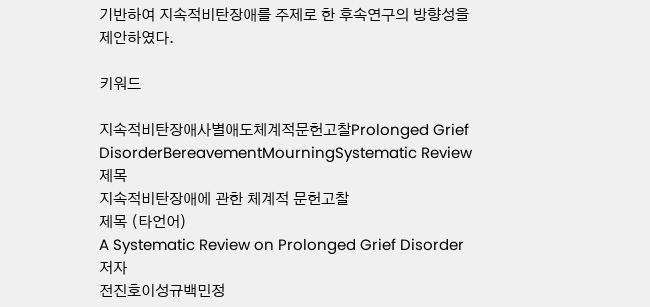기반하여 지속적비탄장애를 주제로 한 후속연구의 방향성을 제안하였다.

키워드

지속적비탄장애사별애도체계적문헌고찰Prolonged Grief DisorderBereavementMourningSystematic Review
제목
지속적비탄장애에 관한 체계적 문헌고찰
제목 (타언어)
A Systematic Review on Prolonged Grief Disorder
저자
전진호이성규백민정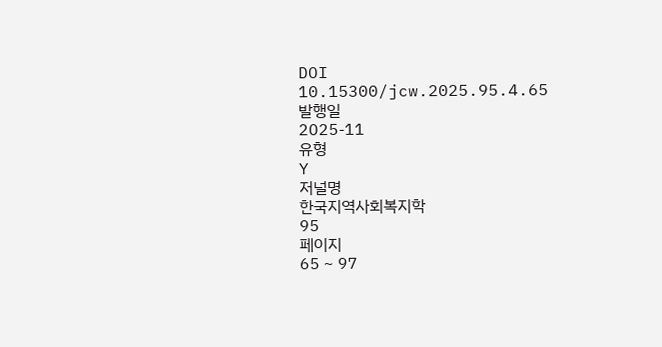DOI
10.15300/jcw.2025.95.4.65
발행일
2025-11
유형
Y
저널명
한국지역사회복지학
95
페이지
65 ~ 97